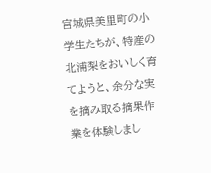宮城県美里町の小学生たちが、特産の北浦梨をおいしく育てようと、余分な実を摘み取る摘果作業を体験しまし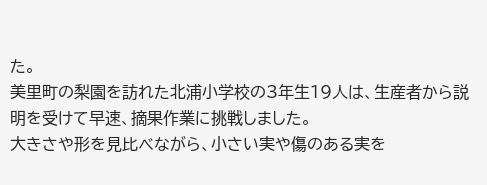た。
美里町の梨園を訪れた北浦小学校の3年生19人は、生産者から説明を受けて早速、摘果作業に挑戦しました。
大きさや形を見比べながら、小さい実や傷のある実を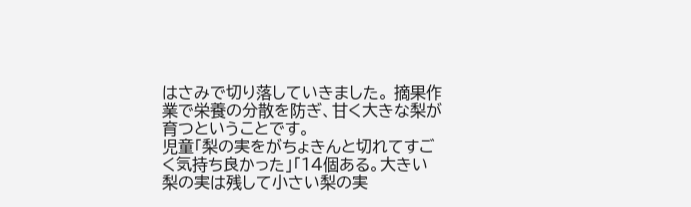はさみで切り落していきました。 摘果作業で栄養の分散を防ぎ、甘く大きな梨が育つということです。
児童「梨の実をがちょきんと切れてすごく気持ち良かった」「14個ある。大きい梨の実は残して小さい梨の実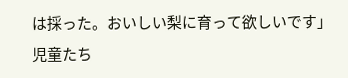は採った。おいしい梨に育って欲しいです」
児童たち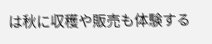は秋に収穫や販売も体験する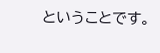ということです。